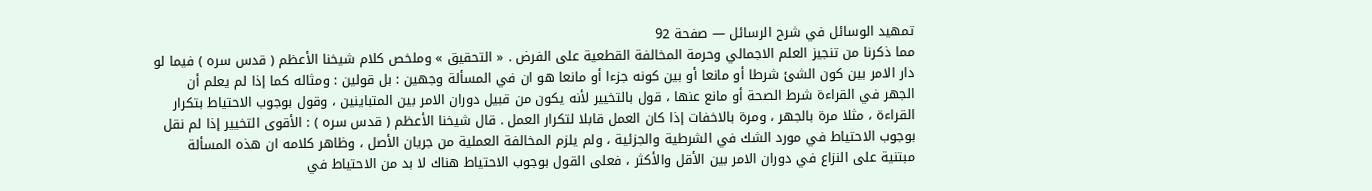تمهيد الوسائل في شرح الرسائل — صفحة 92
مما ذكرنا من تنجيز العلم الاجمالي وحرمة المخالفة القطعية على الفرض . « التحقيق » وملخص كلام شيخنا الأعظم ( قدس سره ) فيما لو دار الامر بين كون الشئ شرطا أو مانعا أو بين كونه جزءا أو مانعا هو ان في المسألة وجهين : بل قولين : ومثاله كما إذا لم يعلم أن الجهر في القراءة شرط الصحة أو مانع عنها ، قول بالتخيير لأنه يكون من قبيل دوران الامر بين المتباينين ، وقول بوجوب الاحتياط بتكرار القراءة ، مثلا مرة بالجهر ، ومرة بالاخفات إذا كان العمل قابلا لتكرار العمل . قال شيخنا الأعظم ( قدس سره ) : الأقوى التخيير إذا لم نقل بوجوب الاحتياط في مورد الشك في الشرطية والجزئية ، ولم يلزم المخالفة العملية من جريان الأصل ، وظاهر كلامه ان هذه المسألة مبتنية على النزاع في دوران الامر بين الأقل والأكثر ، فعلى القول بوجوب الاحتياط هناك لا بد من الاحتياط في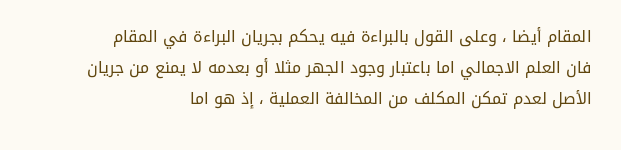المقام أيضا ، وعلى القول بالبراءة فيه يحكم بجريان البراءة في المقام فان العلم الاجمالي اما باعتبار وجود الجهر مثلا أو بعدمه لا يمنع من جريان الأصل لعدم تمكن المكلف من المخالفة العملية ، إذ هو اما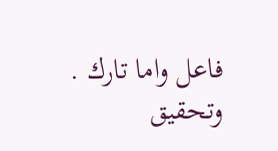فاعل واما تارك . وتحقيق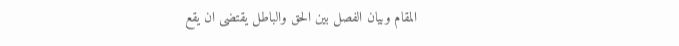المقام وبيان الفصل بين الحق والباطل يقتضى ان يقع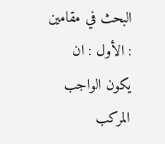البحث في مقامين : الأول : ان يكون الواجب المركب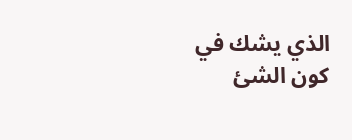الذي يشك في كون الشئ